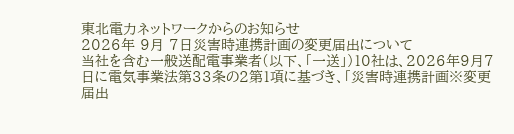東北電力ネットワークからのお知らせ
2026年 9月 7日災害時連携計画の変更届出について
当社を含む一般送配電事業者(以下、「一送」)10社は、2026年9月7日に電気事業法第33条の2第1項に基づき、「災害時連携計画※変更届出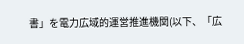書」を電力広域的運営推進機関(以下、「広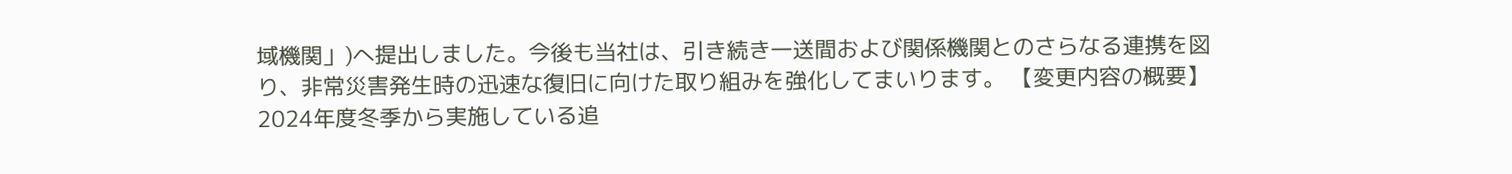域機関」)へ提出しました。今後も当社は、引き続き一送間および関係機関とのさらなる連携を図り、非常災害発生時の迅速な復旧に向けた取り組みを強化してまいります。 【変更内容の概要】
2024年度冬季から実施している追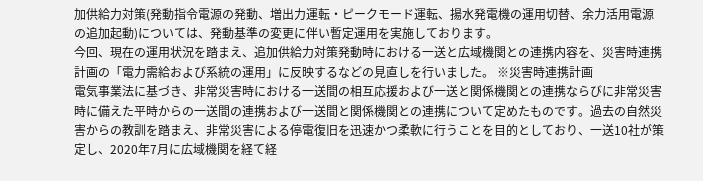加供給力対策(発動指令電源の発動、増出力運転・ピークモード運転、揚水発電機の運用切替、余力活用電源の追加起動)については、発動基準の変更に伴い暫定運用を実施しております。
今回、現在の運用状況を踏まえ、追加供給力対策発動時における一送と広域機関との連携内容を、災害時連携計画の「電力需給および系統の運用」に反映するなどの見直しを行いました。 ※災害時連携計画
電気事業法に基づき、非常災害時における一送間の相互応援および一送と関係機関との連携ならびに非常災害時に備えた平時からの一送間の連携および一送間と関係機関との連携について定めたものです。過去の自然災害からの教訓を踏まえ、非常災害による停電復旧を迅速かつ柔軟に行うことを目的としており、一送10社が策定し、2020年7月に広域機関を経て経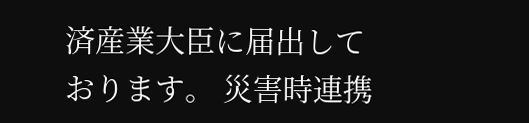済産業大臣に届出しております。 災害時連携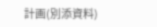計画(別添資料)